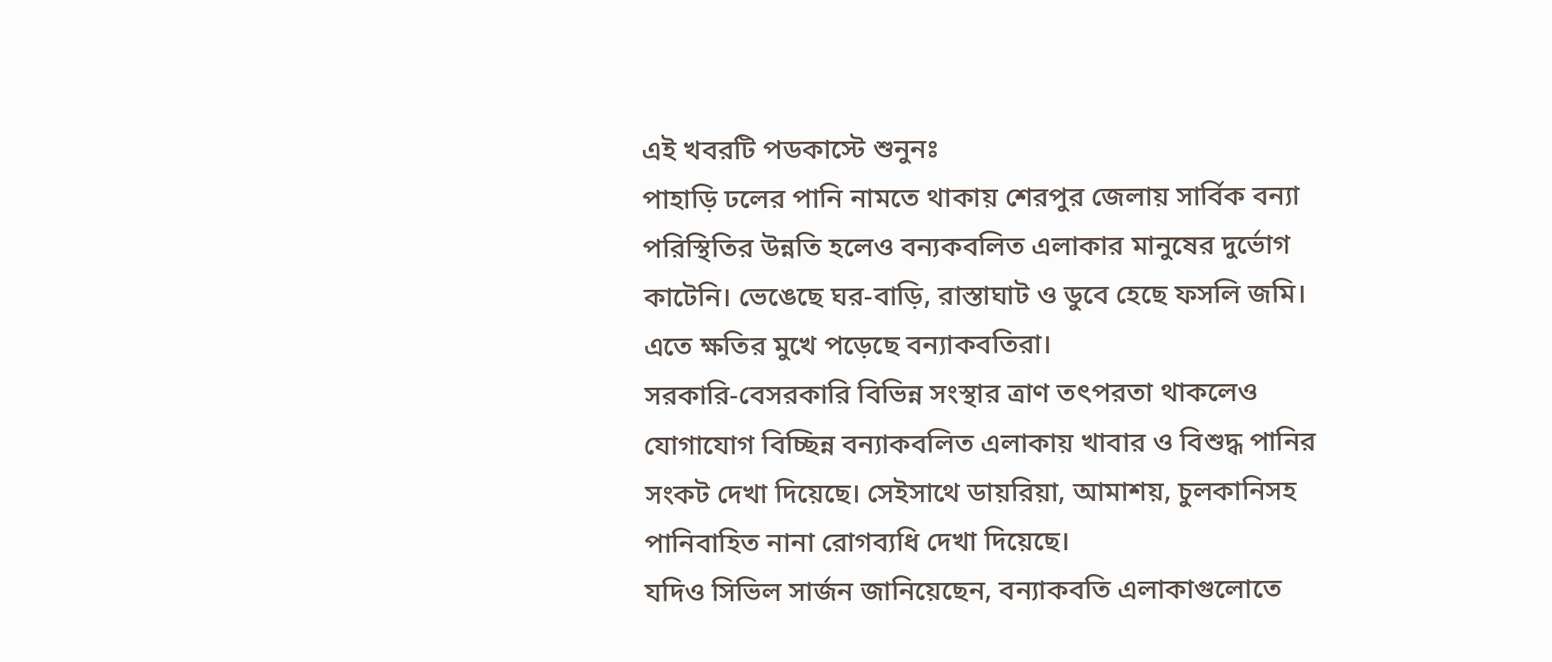এই খবরটি পডকাস্টে শুনুনঃ
পাহাড়ি ঢলের পানি নামতে থাকায় শেরপুর জেলায় সার্বিক বন্যা পরিস্থিতির উন্নতি হলেও বন্যকবলিত এলাকার মানুষের দুর্ভোগ কাটেনি। ভেঙেছে ঘর-বাড়ি, রাস্তাঘাট ও ডুবে হেছে ফসলি জমি। এতে ক্ষতির মুখে পড়েছে বন্যাকবতিরা।
সরকারি-বেসরকারি বিভিন্ন সংস্থার ত্রাণ তৎপরতা থাকলেও যোগাযোগ বিচ্ছিন্ন বন্যাকবলিত এলাকায় খাবার ও বিশুদ্ধ পানির সংকট দেখা দিয়েছে। সেইসাথে ডায়রিয়া, আমাশয়, চুলকানিসহ পানিবাহিত নানা রোগব্যধি দেখা দিয়েছে।
যদিও সিভিল সার্জন জানিয়েছেন, বন্যাকবতি এলাকাগুলোতে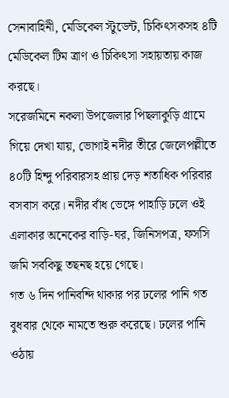সেনাবাহিনী, মেডিকেল স্টুডেন্ট, চিকিৎসকসহ ৪টি মেডিকেল টিম ত্রাণ ও চিকিৎসা সহায়তায় কাজ করছে।
সরেজমিনে নকলা উপজেলার পিছলাকুড়ি গ্রামে গিয়ে দেখা যায়, ভোগাই নদীর তীরে জেলেপল্লীতে ৪০টি হিন্দু পরিবারসহ প্রায় দেড় শতাধিক পরিবার বসবাস করে। নদীর বাঁধ ভেঙ্গে পাহাড়ি ঢলে ওই এলাকার অনেকের বাড়ি-ঘর, জিনিসপত্র, ফসসি জমি সবকিছু তছনছ হয়ে গেছে।
গত ৬ দিন পানিবন্দি থাকার পর ঢলের পানি গত বুধবার থেকে নামতে শুরু করেছে। ঢলের পানি ওঠায়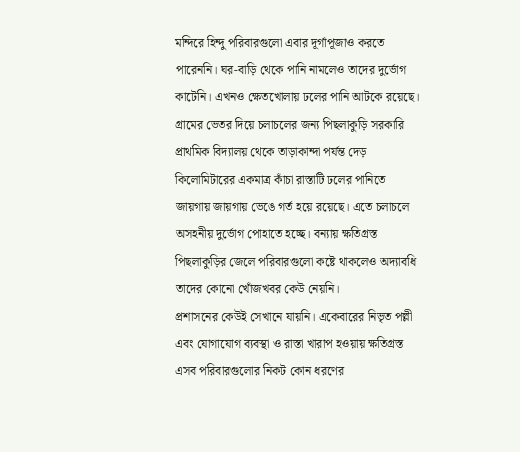মন্দিরে হিন্দু পরিবারগুলো এবার দূর্গাপূজাও করতে পারেননি। ঘর-বাড়ি থেকে পানি নামলেও তাদের দুর্ভোগ কাটেনি। এখনও ক্ষেতখোলায় ঢলের পানি আটকে রয়েছে।
গ্রামের ভেতর দিয়ে চলাচলের জন্য পিছলাকুড়ি সরকারি প্রাথমিক বিদ্যালয় থেকে তাড়াকান্দা পর্যন্ত দেড় কিলোমিটারের একমাত্র কাঁচা রাস্তাটি ঢলের পানিতে জায়গায় জায়গায় ভেঙে গর্ত হয়ে রয়েছে। এতে চলাচলে অসহনীয় দুর্ভোগ পোহাতে হচ্ছে। বন্যায় ক্ষতিগ্রস্ত পিছলাকুড়ির জেলে পরিবারগুলো কষ্টে থাকলেও অদ্যাবধি তাদের কোনো খোঁজখবর কেউ নেয়নি।
প্রশাসনের কেউই সেখানে যায়নি। একেবারের নিভৃত পল্লী এবং যোগাযোগ ব্যবস্থা ও রাস্তা খারাপ হওয়ায় ক্ষতিগ্রস্ত এসব পরিবারগুলোর নিকট কোন ধরণের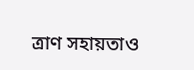ত্রাণ সহায়তাও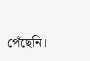পেঁছেনি।